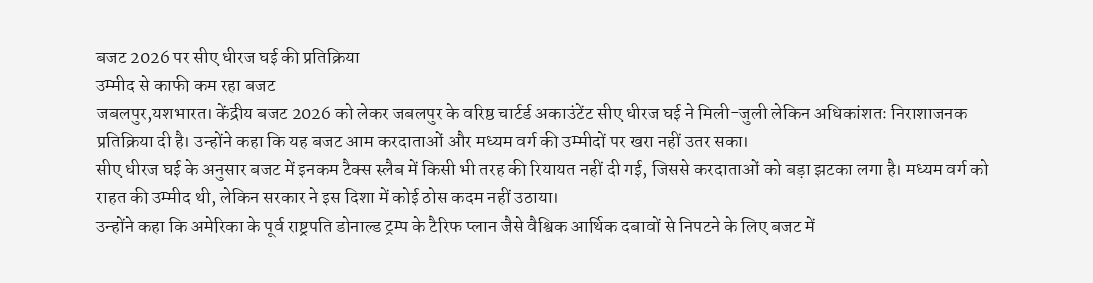बजट 2026 पर सीए धीरज घई की प्रतिक्रिया
उम्मीद से काफी कम रहा बजट
जबलपुर,यशभारत। केंद्रीय बजट 2026 को लेकर जबलपुर के वरिष्ठ चार्टर्ड अकाउंटेंट सीए धीरज घई ने मिली-जुली लेकिन अधिकांशतः निराशाजनक प्रतिक्रिया दी है। उन्होंने कहा कि यह बजट आम करदाताओं और मध्यम वर्ग की उम्मीदों पर खरा नहीं उतर सका।
सीए धीरज घई के अनुसार बजट में इनकम टैक्स स्लैब में किसी भी तरह की रियायत नहीं दी गई, जिससे करदाताओं को बड़ा झटका लगा है। मध्यम वर्ग को राहत की उम्मीद थी, लेकिन सरकार ने इस दिशा में कोई ठोस कदम नहीं उठाया।
उन्होंने कहा कि अमेरिका के पूर्व राष्ट्रपति डोनाल्ड ट्रम्प के टैरिफ प्लान जैसे वैश्विक आर्थिक दबावों से निपटने के लिए बजट में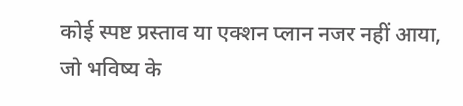कोई स्पष्ट प्रस्ताव या एक्शन प्लान नजर नहीं आया, जो भविष्य के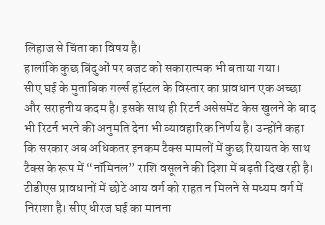लिहाज से चिंता का विषय है।
हालांकि कुछ बिंदुओं पर बजट को सकारात्मक भी बताया गया।
सीए घई के मुताबिक गर्ल्स हॉस्टल के विस्तार का प्रावधान एक अच्छा और सराहनीय कदम है। इसके साथ ही रिटर्न असेसमेंट केस खुलने के बाद भी रिटर्न भरने की अनुमति देना भी व्यावहारिक निर्णय है। उन्होंने कहा कि सरकार अब अधिकतर इनकम टैक्स मामलों में कुछ रियायत के साथ टैक्स के रूप में “नॉमिनल” राशि वसूलने की दिशा में बढ़ती दिख रही है।
टीडीएस प्रावधानों में छोटे आय वर्ग को राहत न मिलने से मध्यम वर्ग में निराशा है। सीए धीरज घई का मानना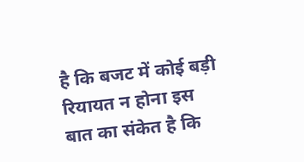है कि बजट में कोई बड़ी रियायत न होना इस बात का संकेत है कि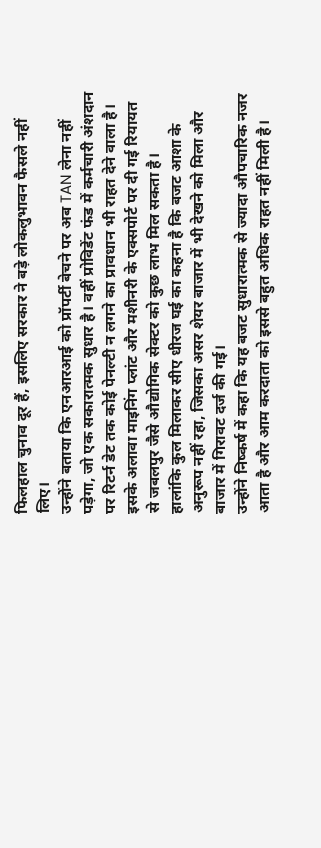फिलहाल चुनाव दूर हैं, इसलिए सरकार ने बड़े लोकलुभावन फैसले नहीं लिए।
उन्होंने बताया कि एनआरआई को प्रॉपर्टी बेचने पर अब TAN लेना नहीं पड़ेगा, जो एक सकारात्मक सुधार है। वहीं प्रोविडेंट फंड में कर्मचारी अंशदान पर रिटर्न डेट तक कोई पेनल्टी न लगने का प्रावधान भी राहत देने वाला है।
इसके अलावा माइनिंग प्लांट और मशीनरी के एक्सपोर्ट पर दी गई रियायत से जबलपुर जैसे औद्योगिक सेक्टर को कुछ लाभ मिल सकता है।
हालांकि कुल मिलाकर सीए धीरज घई का कहना है कि बजट आशा के अनुरूप नहीं रहा, जिसका असर शेयर बाजार में भी देखने को मिला और बाजार में गिरावट दर्ज की गई।
उन्होंने निष्कर्ष में कहा कि यह बजट सुधारात्मक से ज्यादा औपचारिक नजर आता है और आम करदाता को इससे बहुत अधिक राहत नहीं मिली है।